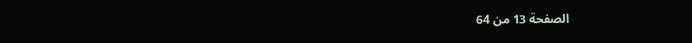الصفحة 13 من 64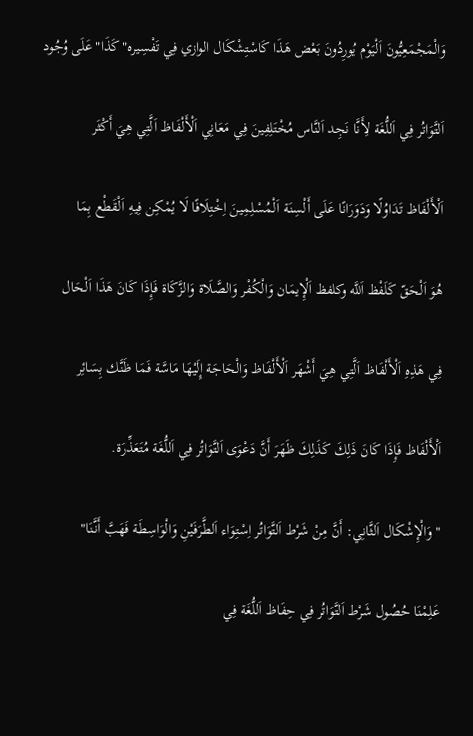وَالْمَجْمَعِيُّونَ اَلْيَوْم يُورِدُونَ بَعْض هَذَا كَاسْتِشْكَال الوازي فِي تَفْسِيره"كَذَا"عَلَى وُجُود

اَلتَّوَاتُر فِي اَللُّغَة لِأَنَّا نَجِد اَلنَّاس مُخْتَلِفِينَ فِي مَعَانِي اَلْأَلْفَاظ اَلَّتِي هِيَ أَكْثَر

اَلْأَلْفَاظ تَدَاوُلًا وَدَوَرَانًا عَلَى أَلْسِنَة اَلْمُسْلِمِينَ اِخْتِلَافًا لَا يُمْكِن فِيهِ اَلْقَطْع بِمَا

هُوَ اَلْحَقّ كَلَفْظ اَللَّه وكلفظ اَلْإِيمَان وَالْكُفْر وَالصَّلَاة وَالزَّكَاة فَإِذَا كَانَ هَذَا اَلْحَال

فِي هَذِهِ اَلْأَلْفَاظ اَلَّتِي هِيَ أَشْهَر اَلْأَلْفَاظ وَالْحَاجَة إِلَيْهَا مَاسَّة فَمَا ظَنَّك بِسَائِر

اَلْأَلْفَاظ فَإِذَا كَانَ ذَلِكَ كَذَلِكَ ظَهَرَ أَنَّ دَعْوَى اَلتَّوَاتُر فِي اَللُّغَة مُتَعَذِّرَة.

"وَالْإِشْكَال اَلثَّانِي: أَنَّ مِنْ شَرْط اَلتَّوَاتُر اِسْتِوَاء اَلطَّرَفَيْنِ وَالْوَاسِطَة فَهَبَّ أَنَّنَا"

عَلِمْنَا حُصُول شَرْط اَلتَّوَاتُر فِي حِفَاظ اَللُّغَة فِي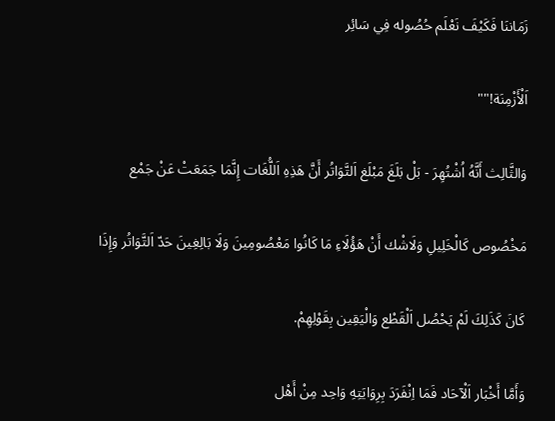زَمَاننَا فَكَيْفَ نَعْلَم حُصُوله فِي سَائِر

اَلْأَزْمِنَة!""

وَالثَّالِث أَنَّهُ اُشْتُهِرَ - بَلْ بَلَغَ مَبْلَغ اَلتَّوَاتُر أَنَّ هَذِهِ اَللُّغَات إِنَّمَا جَمَعَتْ عَنْ جَمْع

مَخْصُوص كَالْخَلِيلِ وَلَاشْك أَنْ هَؤُلَاءِ مَا كَانُوا مَعْصُومِينَ وَلَا بَالِغِينَ حَدّ اَلتَّوَاتُر وَإِذَا

كَانَ كَذَلِكَ لَمْ يَحْصُل اَلْقَطْع وَالْيَقِين بِقَوْلِهِمْ.

وَأَمَّا أَخْبَار اَلْآحَاد فَمَا اِنْفَرَدَ بِرِوَايَتِهِ وَاحِد مِنْ أَهْل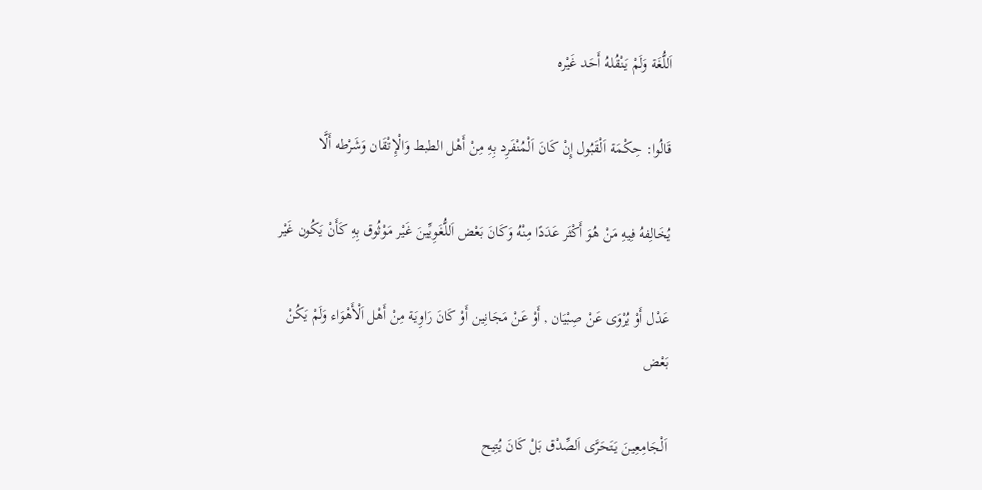اَللُّغَة وَلَمْ يَنْقُلهُ أَحَد غَيْره

قَالُوا: حِكْمَة اَلْقَبُول إِنْ كَانَ اَلْمُنْفَرِد بِهِ مِنْ أَهْل الطبط وَالْإِتْقَان وَشَرْطه أَلَّا

يُخَالِفهُ فِيهِ مَنْ هُوَ أَكْثَر عَدَدًا مِنْهُ وَكَانَ بَعْض اَللُّغَوِيِّينَ غَيْر مَوْثُوق بِهِ كَأَنْ يَكُون غَيْر

عَدْل أَوْ يُرْوَى عَنْ صِبْيَان , أَوْ عَنْ مَجَانِين أَوْ كَانَ رَاوِيَة مِنْ أَهْل اَلْأَهْوَاء وَلَمْ يَكُنْ بَعْض

اَلْجَامِعِينَ يَتَحَرَّى اَلصِّدْق بَلْ كَانَ يُتِيح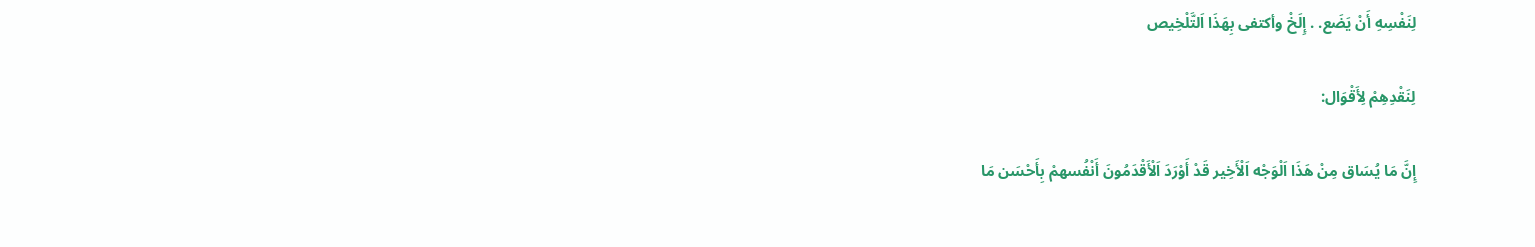لِنَفْسِهِ أَنْ يَضَع. . إِلَخْ وأكتفى بِهَذَا اَلتَّلْخِيص

لِنَقْدِهِمْ لِأَقْوَال:

إِنَّ مَا يُسَاق مِنْ هَذَا اَلْوَجْه اَلْأَخِير قَدْ أَوْرَدَ اَلْأَقْدَمُونَ أَنْفُسهمْ بِأَحْسَن مَا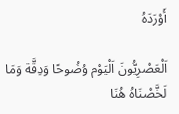أَوْرَدَهُ

اَلْعَصْرِيُّونَ اَلْيَوْم وُضُوحًا وَدِقَّة وَمَا لَخَّصْنَاهُ هُنَا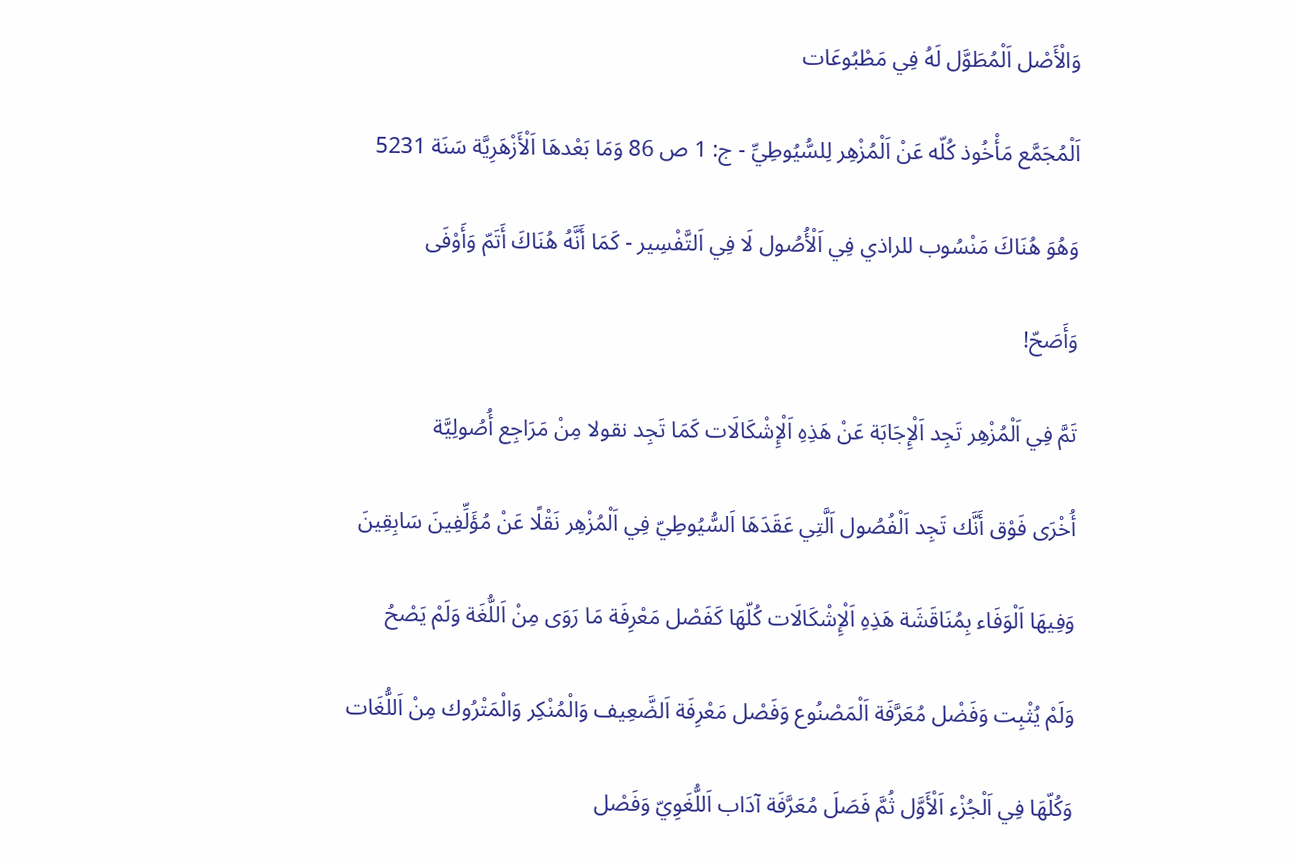وَالْأَصْل اَلْمُطَوَّل لَهُ فِي مَطْبُوعَات

اَلْمُجَمَّع مَأْخُوذ كُلّه عَنْ اَلْمُزْهِر لِلسُّيُوطِيِّ - ج: 1 ص 86 وَمَا بَعْدهَا اَلْأَزْهَرِيَّة سَنَة 5231

وَهُوَ هُنَاكَ مَنْسُوب للراذي فِي اَلْأُصُول لَا فِي اَلتَّفْسِير - كَمَا أَنَّهُ هُنَاكَ أَتَمّ وَأَوْفَى

وَأَصَحّ!

تَمَّ فِي اَلْمُزْهِر تَجِد اَلْإِجَابَة عَنْ هَذِهِ اَلْإِشْكَالَات كَمَا تَجِد نقولا مِنْ مَرَاجِع أُصُولِيَّة

أُخْرَى فَوْق أَنَّك تَجِد اَلْفُصُول اَلَّتِي عَقَدَهَا اَلسُّيُوطِيّ فِي اَلْمُزْهِر نَقْلًا عَنْ مُؤَلِّفِينَ سَابِقِينَ

وَفِيهَا اَلْوَفَاء بِمُنَاقَشَة هَذِهِ اَلْإِشْكَالَات كُلّهَا كَفَصْل مَعْرِفَة مَا رَوَى مِنْ اَللُّغَة وَلَمْ يَصْحُ

وَلَمْ يُثْبِت وَفَضْل مُعَرَّفَة اَلْمَصْنُوع وَفَصْل مَعْرِفَة اَلضَّعِيف وَالْمُنْكِر وَالْمَتْرُوك مِنْ اَللُّغَات

وَكُلّهَا فِي اَلْجُزْء اَلْأَوَّل ثُمَّ فَصَلَ مُعَرَّفَة آدَاب اَللُّغَوِيّ وَفَصْل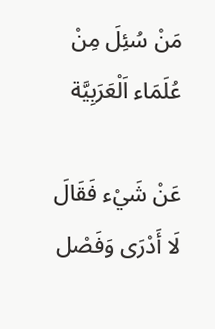مَنْ سُئِلَ مِنْ عُلَمَاء اَلْعَرَبِيَّة

عَنْ شَيْء فَقَالَ لَا أَدْرَى وَفَصْل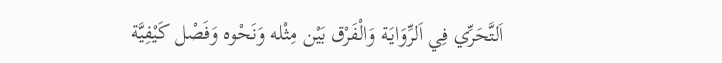اَلتَّحَرِّي فِي اَلرِّوَايَة وَالْفَرْق بَيْن مِثْله وَنَحْوه وَفَصْل كَيْفِيَّة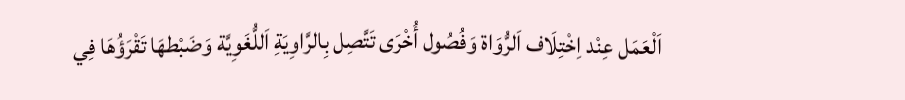اَلْعَمَل عِنْد اِخْتِلَاف اَلرُّوَاة وَفُصُول أُخْرَى تَتَّصِل بِالرَّاوِيَةِ اَللُّغَوِيَّة وَضَبْطهَا تَقْرَؤُهَا فِي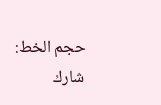حجم الخط:
شارك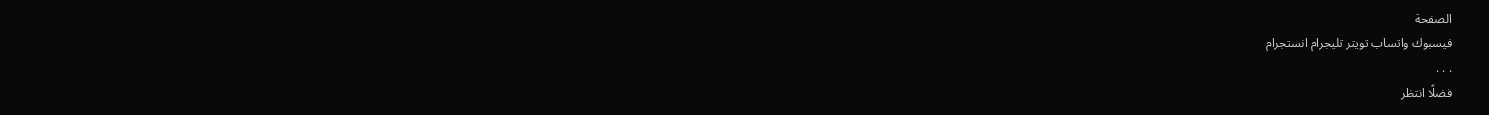الصفحة
فيسبوك واتساب تويتر تليجرام انستجرام
. . .
فضلًا انتظر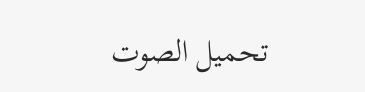تحميل الصوت